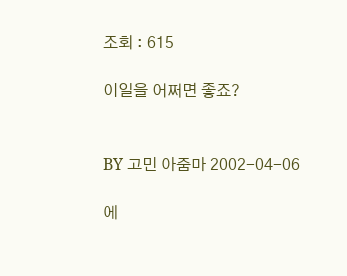조회 : 615

이일을 어쩌면 좋죠?


BY 고민 아줌마 2002-04-06

에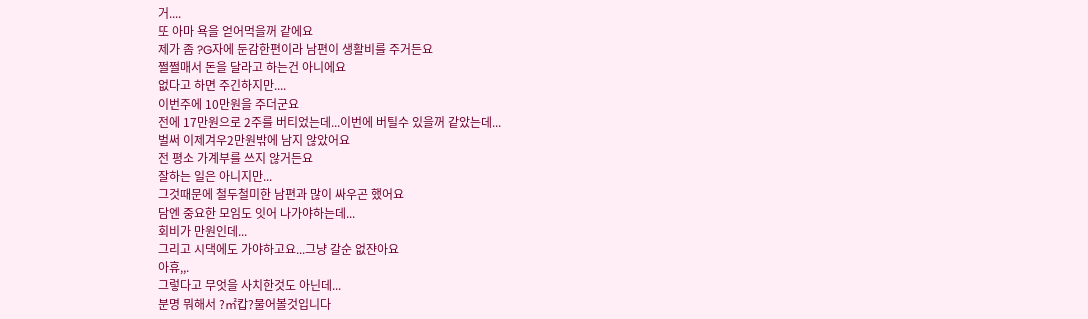거....
또 아마 욕을 얻어먹을꺼 같에요
제가 좀 ?G자에 둔감한편이라 남편이 생활비를 주거든요
쩔쩔매서 돈을 달라고 하는건 아니에요
없다고 하면 주긴하지만....
이번주에 10만원을 주더군요
전에 17만원으로 2주를 버티었는데...이번에 버틸수 있을꺼 같았는데...
벌써 이제겨우2만원밖에 남지 않았어요
전 평소 가계부를 쓰지 않거든요
잘하는 일은 아니지만...
그것때문에 철두철미한 남편과 많이 싸우곤 했어요
담엔 중요한 모임도 잇어 나가야하는데...
회비가 만원인데...
그리고 시댁에도 가야하고요...그냥 갈순 없쟌아요
아휴,,.
그렇다고 무엇을 사치한것도 아닌데...
분명 뭐해서 ?㎡캅?물어볼것입니다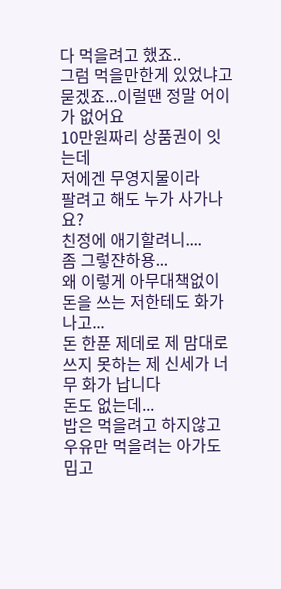다 먹을려고 했죠..
그럼 먹을만한게 있었냐고 묻겠죠...이럴땐 정말 어이가 없어요
10만원짜리 상품권이 잇는데
저에겐 무영지물이라
팔려고 해도 누가 사가나요?
친정에 애기할려니....
좀 그렇쟌하용...
왜 이렇게 아무대책없이 돈을 쓰는 저한테도 화가 나고...
돈 한푼 제데로 제 맘대로 쓰지 못하는 제 신세가 너무 화가 납니다
돈도 없는데...
밥은 먹을려고 하지않고 우유만 먹을려는 아가도 밉고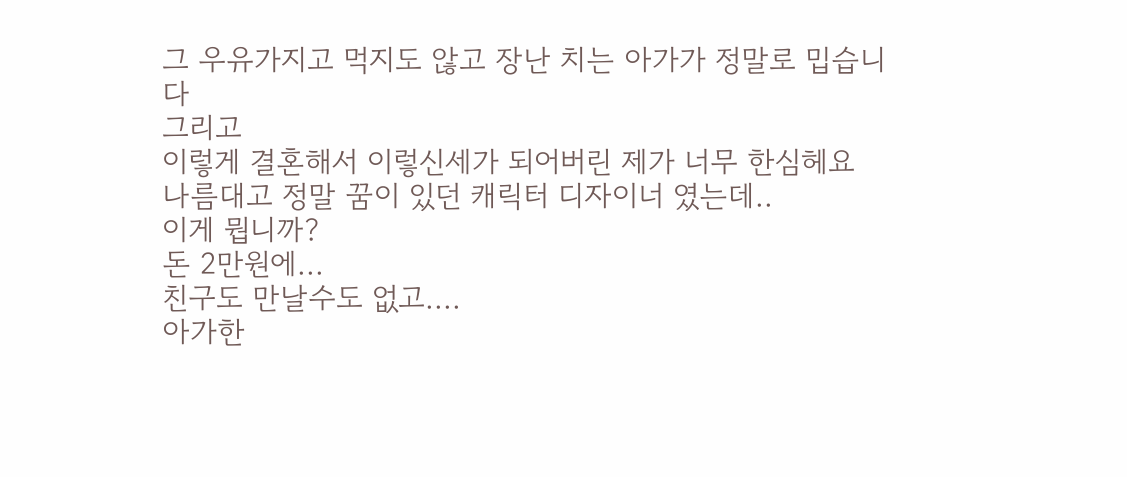그 우유가지고 먹지도 않고 장난 치는 아가가 정말로 밉습니다
그리고
이렇게 결혼해서 이렇신세가 되어버린 제가 너무 한심헤요
나름대고 정말 꿈이 있던 캐릭터 디자이너 였는데..
이게 뭡니까?
돈 2만원에...
친구도 만날수도 없고....
아가한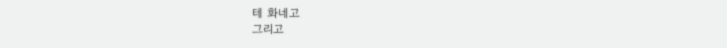테 화네고
그리고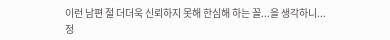이런 남편 절 더더욱 신뢰하지 못해 한심해 하는 꼴...을 생각하니...
정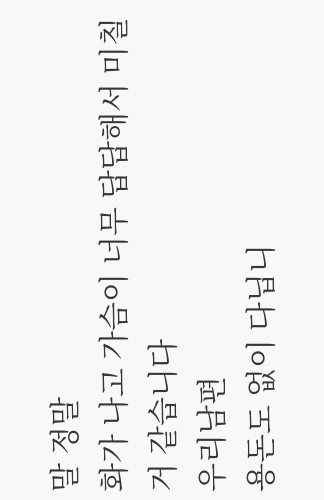말 정말
화가 나고 가슴이 너무 답답해서 미칠거 같습니다
우리남편
용돈도 없이 다닙니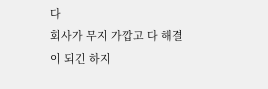다
회사가 무지 가깝고 다 해결이 되긴 하지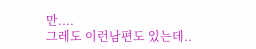만....
그레도 이런남편도 있는데..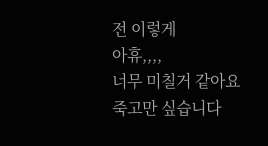전 이렇게
아휴,,,,
너무 미칠거 같아요
죽고만 싶습니다